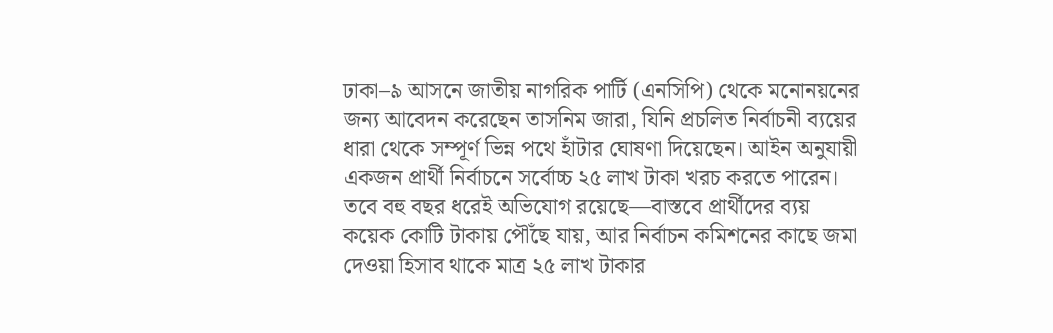ঢাকা–৯ আসনে জাতীয় নাগরিক পার্টি (এনসিপি) থেকে মনোনয়নের জন্য আবেদন করেছেন তাসনিম জারা, যিনি প্রচলিত নির্বাচনী ব্যয়ের ধারা থেকে সম্পূর্ণ ভিন্ন পথে হাঁটার ঘোষণা দিয়েছেন। আইন অনুযায়ী একজন প্রার্থী নির্বাচনে সর্বোচ্চ ২৫ লাখ টাকা খরচ করতে পারেন। তবে বহু বছর ধরেই অভিযোগ রয়েছে—বাস্তবে প্রার্থীদের ব্যয় কয়েক কোটি টাকায় পৌঁছে যায়, আর নির্বাচন কমিশনের কাছে জমা দেওয়া হিসাব থাকে মাত্র ২৫ লাখ টাকার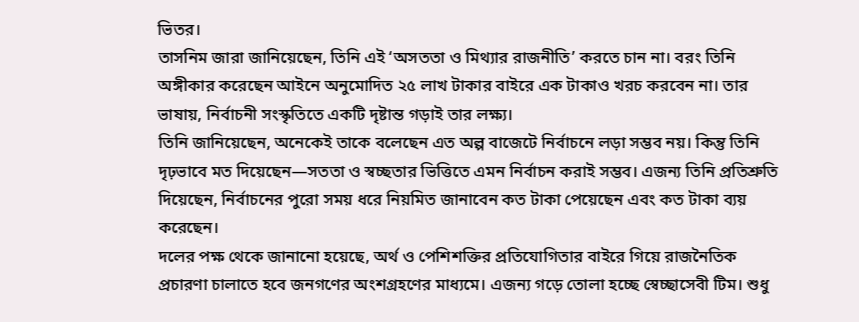ভিতর।
তাসনিম জারা জানিয়েছেন, তিনি এই ‘অসততা ও মিথ্যার রাজনীতি’ করতে চান না। বরং তিনি অঙ্গীকার করেছেন আইনে অনুমোদিত ২৫ লাখ টাকার বাইরে এক টাকাও খরচ করবেন না। তার ভাষায়, নির্বাচনী সংস্কৃতিতে একটি দৃষ্টান্ত গড়াই তার লক্ষ্য।
তিনি জানিয়েছেন, অনেকেই তাকে বলেছেন এত অল্প বাজেটে নির্বাচনে লড়া সম্ভব নয়। কিন্তু তিনি দৃঢ়ভাবে মত দিয়েছেন—সততা ও স্বচ্ছতার ভিত্তিতে এমন নির্বাচন করাই সম্ভব। এজন্য তিনি প্রতিশ্রুতি দিয়েছেন, নির্বাচনের পুরো সময় ধরে নিয়মিত জানাবেন কত টাকা পেয়েছেন এবং কত টাকা ব্যয় করেছেন।
দলের পক্ষ থেকে জানানো হয়েছে, অর্থ ও পেশিশক্তির প্রতিযোগিতার বাইরে গিয়ে রাজনৈতিক প্রচারণা চালাতে হবে জনগণের অংশগ্রহণের মাধ্যমে। এজন্য গড়ে তোলা হচ্ছে স্বেচ্ছাসেবী টিম। শুধু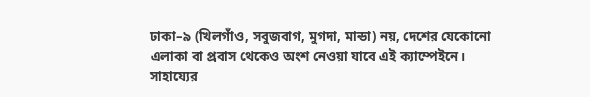ঢাকা–৯ (খিলগাঁও, সবুজবাগ, মুগদা, মান্ডা) নয়, দেশের যেকোনো এলাকা বা প্রবাস থেকেও অংশ নেওয়া যাবে এই ক্যাম্পেইনে।
সাহায্যের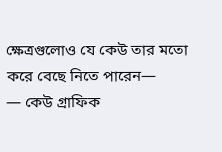ক্ষেত্রগুলোও যে কেউ তার মতো করে বেছে নিতে পারেন—
— কেউ গ্রাফিক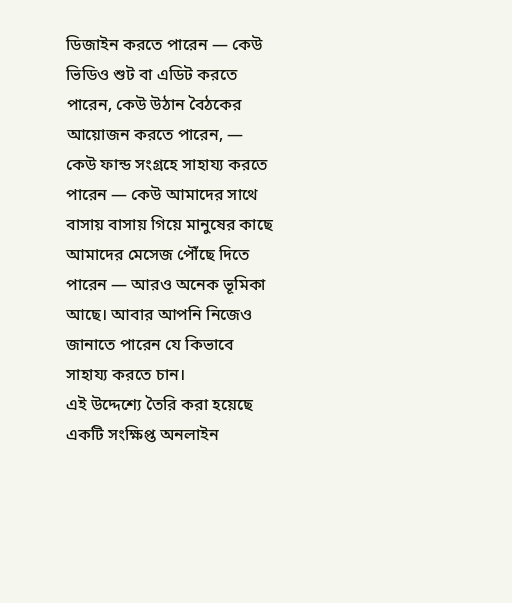ডিজাইন করতে পারেন — কেউ ভিডিও শুট বা এডিট করতে পারেন, কেউ উঠান বৈঠকের আয়োজন করতে পারেন, — কেউ ফান্ড সংগ্রহে সাহায্য করতে পারেন — কেউ আমাদের সাথে বাসায় বাসায় গিয়ে মানুষের কাছে আমাদের মেসেজ পৌঁছে দিতে পারেন — আরও অনেক ভূমিকা আছে। আবার আপনি নিজেও জানাতে পারেন যে কিভাবে সাহায্য করতে চান।
এই উদ্দেশ্যে তৈরি করা হয়েছে একটি সংক্ষিপ্ত অনলাইন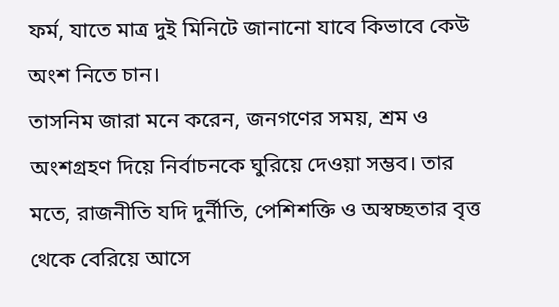ফর্ম, যাতে মাত্র দুই মিনিটে জানানো যাবে কিভাবে কেউ অংশ নিতে চান।
তাসনিম জারা মনে করেন, জনগণের সময়, শ্রম ও অংশগ্রহণ দিয়ে নির্বাচনকে ঘুরিয়ে দেওয়া সম্ভব। তার মতে, রাজনীতি যদি দুর্নীতি, পেশিশক্তি ও অস্বচ্ছতার বৃত্ত থেকে বেরিয়ে আসে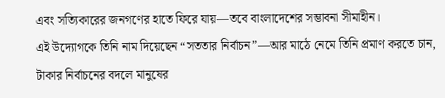এবং সত্যিকারের জনগণের হাতে ফিরে যায়—তবে বাংলাদেশের সম্ভাবনা সীমাহীন।
এই উদ্যোগকে তিনি নাম দিয়েছেন “সততার নির্বাচন”—আর মাঠে নেমে তিনি প্রমাণ করতে চান, টাকার নির্বাচনের বদলে মানুষের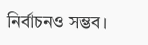নির্বাচনও সম্ভব।